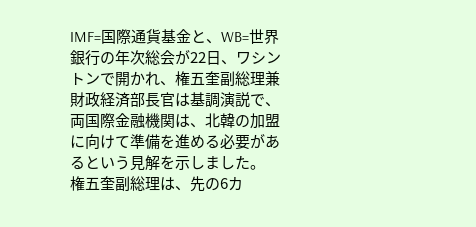IMF=国際通貨基金と、WB=世界銀行の年次総会が22日、ワシントンで開かれ、権五奎副総理兼財政経済部長官は基調演説で、両国際金融機関は、北韓の加盟に向けて準備を進める必要があるという見解を示しました。
権五奎副総理は、先の6カ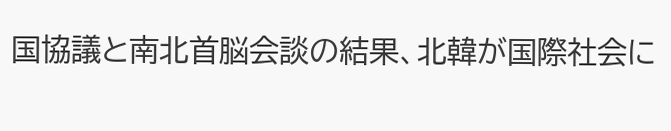国協議と南北首脳会談の結果、北韓が国際社会に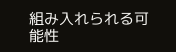組み入れられる可能性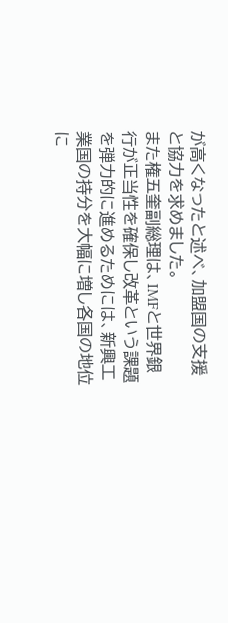が高くなったと述べ、加盟国の支援と協力を求めました。
また権五奎副総理は、IMFと世界銀行が正当性を確保し改革という課題を弾力的に進めるためには、新興工業国の持分を大幅に増し各国の地位に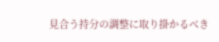見合う持分の調整に取り掛かるべき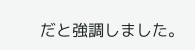だと強調しました。